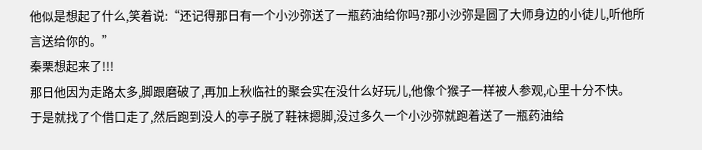他似是想起了什么,笑着说:“还记得那日有一个小沙弥送了一瓶药油给你吗?那小沙弥是圆了大师身边的小徒儿,听他所言送给你的。”
秦栗想起来了!!!
那日他因为走路太多,脚跟磨破了,再加上秋临社的聚会实在没什么好玩儿,他像个猴子一样被人参观,心里十分不快。
于是就找了个借口走了,然后跑到没人的亭子脱了鞋袜摁脚,没过多久一个小沙弥就跑着送了一瓶药油给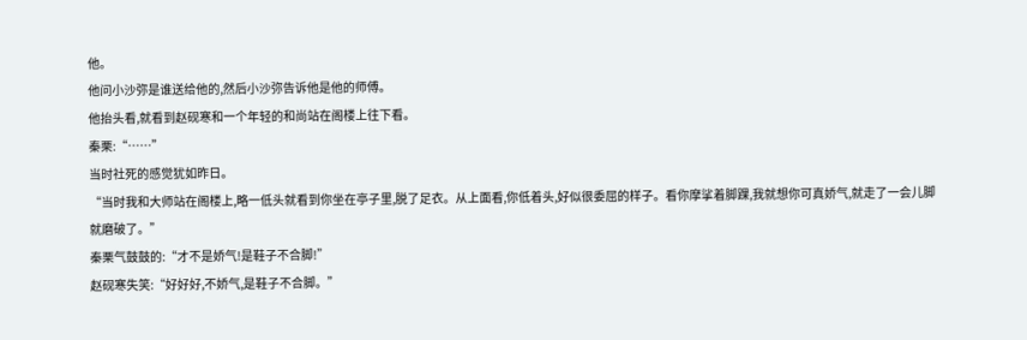他。
他问小沙弥是谁送给他的,然后小沙弥告诉他是他的师傅。
他抬头看,就看到赵砚寒和一个年轻的和尚站在阁楼上往下看。
秦栗:“……”
当时社死的感觉犹如昨日。
“当时我和大师站在阁楼上,略一低头就看到你坐在亭子里,脱了足衣。从上面看,你低着头,好似很委屈的样子。看你摩挲着脚踝,我就想你可真娇气,就走了一会儿脚就磨破了。”
秦栗气鼓鼓的:“才不是娇气!是鞋子不合脚!”
赵砚寒失笑:“好好好,不娇气,是鞋子不合脚。”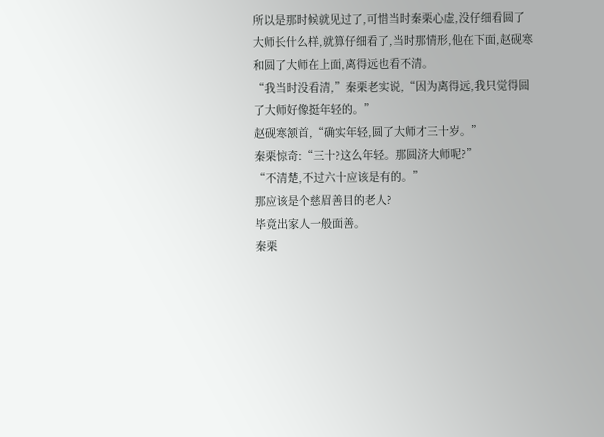所以是那时候就见过了,可惜当时秦栗心虚,没仔细看圆了大师长什么样,就算仔细看了,当时那情形,他在下面,赵砚寒和圆了大师在上面,离得远也看不清。
“我当时没看清,”秦栗老实说,“因为离得远,我只觉得圆了大师好像挺年轻的。”
赵砚寒颔首,“确实年轻,圆了大师才三十岁。”
秦栗惊奇:“三十?这么年轻。那圆济大师呢?”
“不清楚,不过六十应该是有的。”
那应该是个慈眉善目的老人?
毕竟出家人一般面善。
秦栗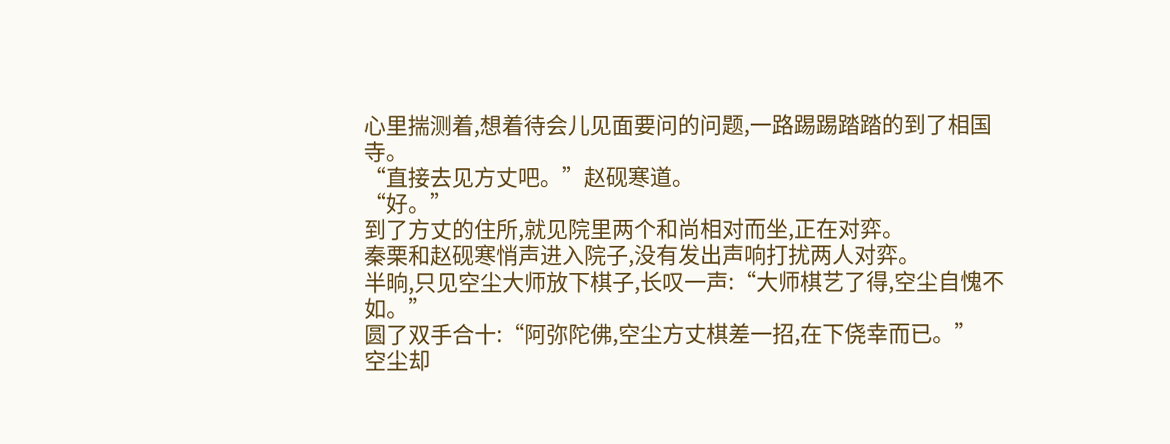心里揣测着,想着待会儿见面要问的问题,一路踢踢踏踏的到了相国寺。
“直接去见方丈吧。”赵砚寒道。
“好。”
到了方丈的住所,就见院里两个和尚相对而坐,正在对弈。
秦栗和赵砚寒悄声进入院子,没有发出声响打扰两人对弈。
半晌,只见空尘大师放下棋子,长叹一声:“大师棋艺了得,空尘自愧不如。”
圆了双手合十:“阿弥陀佛,空尘方丈棋差一招,在下侥幸而已。”
空尘却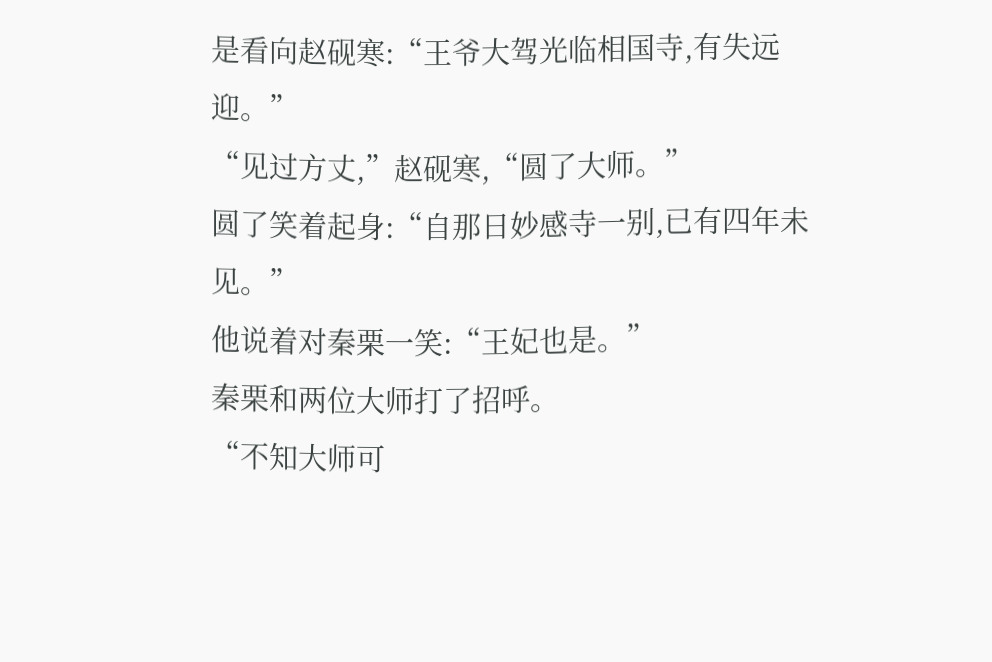是看向赵砚寒:“王爷大驾光临相国寺,有失远迎。”
“见过方丈,”赵砚寒,“圆了大师。”
圆了笑着起身:“自那日妙感寺一别,已有四年未见。”
他说着对秦栗一笑:“王妃也是。”
秦栗和两位大师打了招呼。
“不知大师可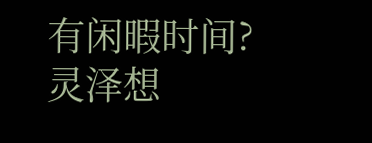有闲暇时间?灵泽想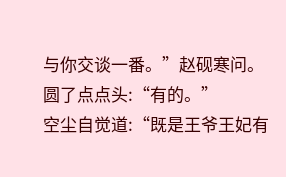与你交谈一番。”赵砚寒问。
圆了点点头:“有的。”
空尘自觉道:“既是王爷王妃有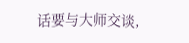话要与大师交谈,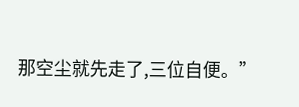那空尘就先走了,三位自便。”